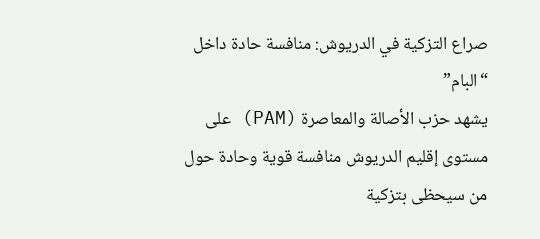صراع التزكية في الدريوش: منافسة حادة داخل “البام”
يشهد حزب الأصالة والمعاصرة (PAM) على مستوى إقليم الدريوش منافسة قوية وحادة حول من سيحظى بتزكية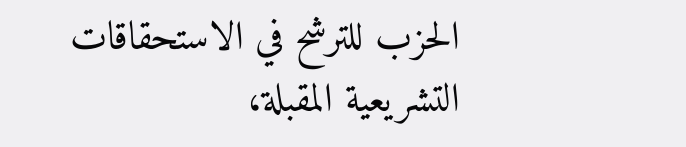الحزب للترشح في الاستحقاقات التشريعية المقبلة،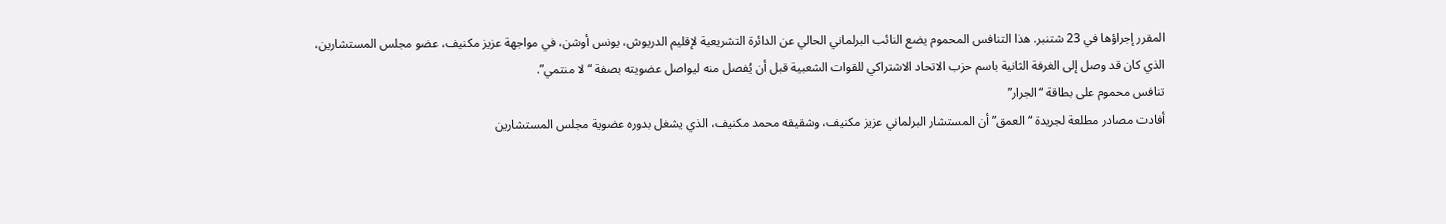المقرر إجراؤها في 23 شتنبر. هذا التنافس المحموم يضع النائب البرلماني الحالي عن الدائرة التشريعية لإقليم الدريوش، يونس أوشن، في مواجهة عزيز مكنيف، عضو مجلس المستشارين، الذي كان قد وصل إلى الغرفة الثانية باسم حزب الاتحاد الاشتراكي للقوات الشعبية قبل أن يُفصل منه ليواصل عضويته بصفة “لا منتمي”.
تنافس محموم على بطاقة “الجرار”
أفادت مصادر مطلعة لجريدة “العمق” أن المستشار البرلماني عزيز مكنيف، وشقيقه محمد مكنيف، الذي يشغل بدوره عضوية مجلس المستشارين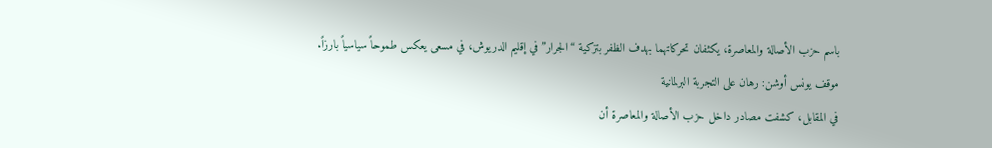باسم حزب الأصالة والمعاصرة، يكثفان تحركاتهما بهدف الظفر بتزكية “الجرار” في إقليم الدريوش، في مسعى يعكس طموحاً سياسياً بارزاً.
موقف يونس أوشن: رهان على التجربة البرلمانية
في المقابل، كشفت مصادر داخل حزب الأصالة والمعاصرة أن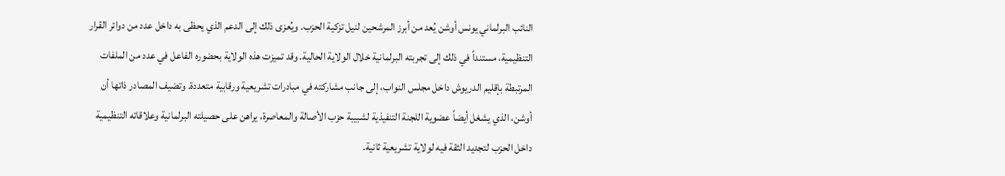النائب البرلماني يونس أوشن يُعد من أبرز المرشحين لنيل تزكية الحزب. ويُعزى ذلك إلى الدعم الذي يحظى به داخل عدد من دوائر القرار التنظيمية، مستنداً في ذلك إلى تجربته البرلمانية خلال الولاية الحالية. وقد تميزت هذه الولاية بحضوره الفاعل في عدد من الملفات المرتبطة بإقليم الدريوش داخل مجلس النواب، إلى جانب مشاركته في مبادرات تشريعية ورقابية متعددة. وتضيف المصادر ذاتها أن أوشن، الذي يشغل أيضاً عضوية اللجنة التنفيذية لشبيبة حزب الأصالة والمعاصرة، يراهن على حصيلته البرلمانية وعلاقاته التنظيمية داخل الحزب لتجديد الثقة فيه لولاية تشريعية ثانية.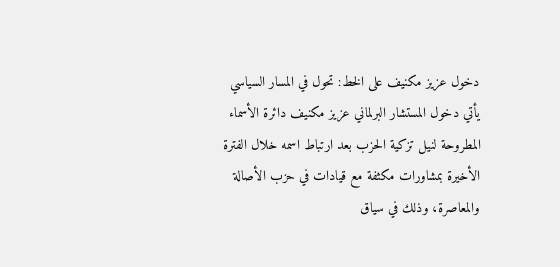دخول عزيز مكنيف على الخط: تحول في المسار السياسي
يأتي دخول المستشار البرلماني عزيز مكنيف دائرة الأسماء المطروحة لنيل تزكية الحزب بعد ارتباط اسمه خلال الفترة الأخيرة بمشاورات مكثفة مع قيادات في حزب الأصالة والمعاصرة، وذلك في سياق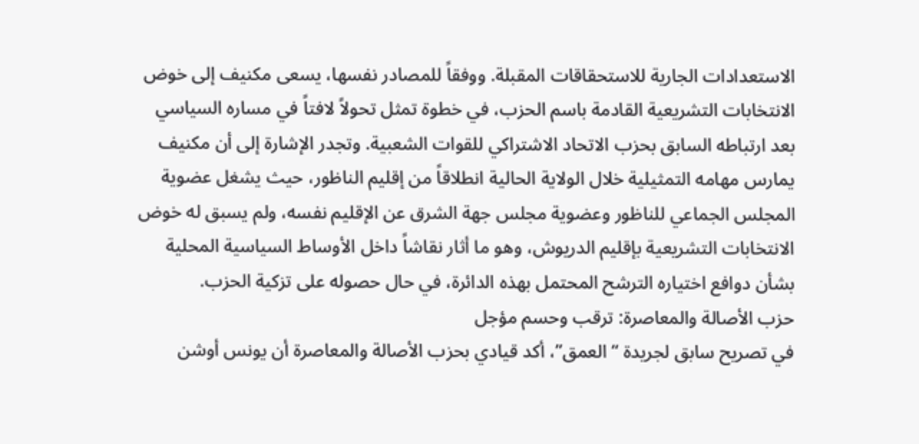الاستعدادات الجارية للاستحقاقات المقبلة. ووفقاً للمصادر نفسها، يسعى مكنيف إلى خوض الانتخابات التشريعية القادمة باسم الحزب، في خطوة تمثل تحولاً لافتاً في مساره السياسي بعد ارتباطه السابق بحزب الاتحاد الاشتراكي للقوات الشعبية. وتجدر الإشارة إلى أن مكنيف يمارس مهامه التمثيلية خلال الولاية الحالية انطلاقاً من إقليم الناظور، حيث يشغل عضوية المجلس الجماعي للناظور وعضوية مجلس جهة الشرق عن الإقليم نفسه، ولم يسبق له خوض الانتخابات التشريعية بإقليم الدريوش، وهو ما أثار نقاشاً داخل الأوساط السياسية المحلية بشأن دوافع اختياره الترشح المحتمل بهذه الدائرة، في حال حصوله على تزكية الحزب.
حزب الأصالة والمعاصرة: ترقب وحسم مؤجل
في تصريح سابق لجريدة “العمق”، أكد قيادي بحزب الأصالة والمعاصرة أن يونس أوشن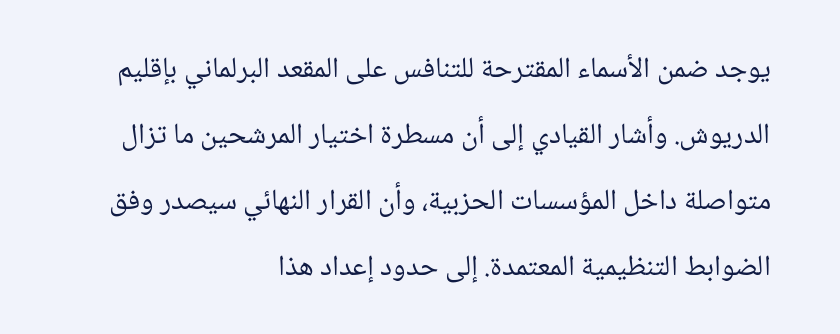يوجد ضمن الأسماء المقترحة للتنافس على المقعد البرلماني بإقليم الدريوش. وأشار القيادي إلى أن مسطرة اختيار المرشحين ما تزال متواصلة داخل المؤسسات الحزبية، وأن القرار النهائي سيصدر وفق الضوابط التنظيمية المعتمدة. إلى حدود إعداد هذا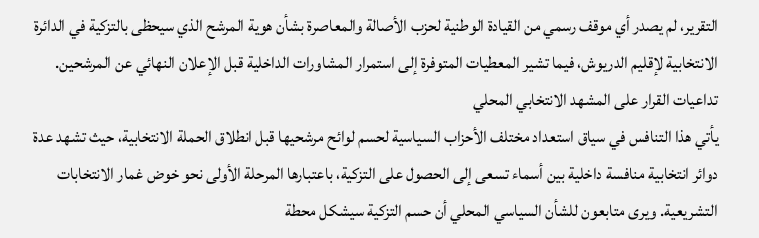التقرير، لم يصدر أي موقف رسمي من القيادة الوطنية لحزب الأصالة والمعاصرة بشأن هوية المرشح الذي سيحظى بالتزكية في الدائرة الانتخابية لإقليم الدريوش، فيما تشير المعطيات المتوفرة إلى استمرار المشاورات الداخلية قبل الإعلان النهائي عن المرشحين.
تداعيات القرار على المشهد الانتخابي المحلي
يأتي هذا التنافس في سياق استعداد مختلف الأحزاب السياسية لحسم لوائح مرشحيها قبل انطلاق الحملة الانتخابية، حيث تشهد عدة دوائر انتخابية منافسة داخلية بين أسماء تسعى إلى الحصول على التزكية، باعتبارها المرحلة الأولى نحو خوض غمار الانتخابات التشريعية. ويرى متابعون للشأن السياسي المحلي أن حسم التزكية سيشكل محطة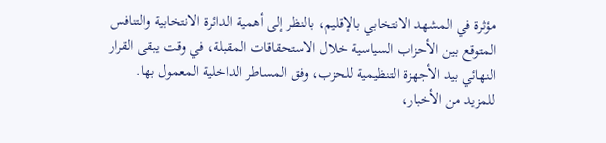مؤثرة في المشهد الانتخابي بالإقليم، بالنظر إلى أهمية الدائرة الانتخابية والتنافس المتوقع بين الأحزاب السياسية خلال الاستحقاقات المقبلة، في وقت يبقى القرار النهائي بيد الأجهزة التنظيمية للحزب، وفق المساطر الداخلية المعمول بها.
للمزيد من الأخبار،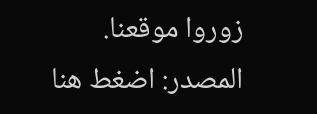زوروا موقعنا.
المصدر: اضغط هنا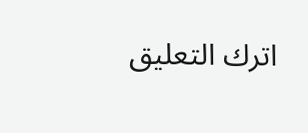اترك التعليق